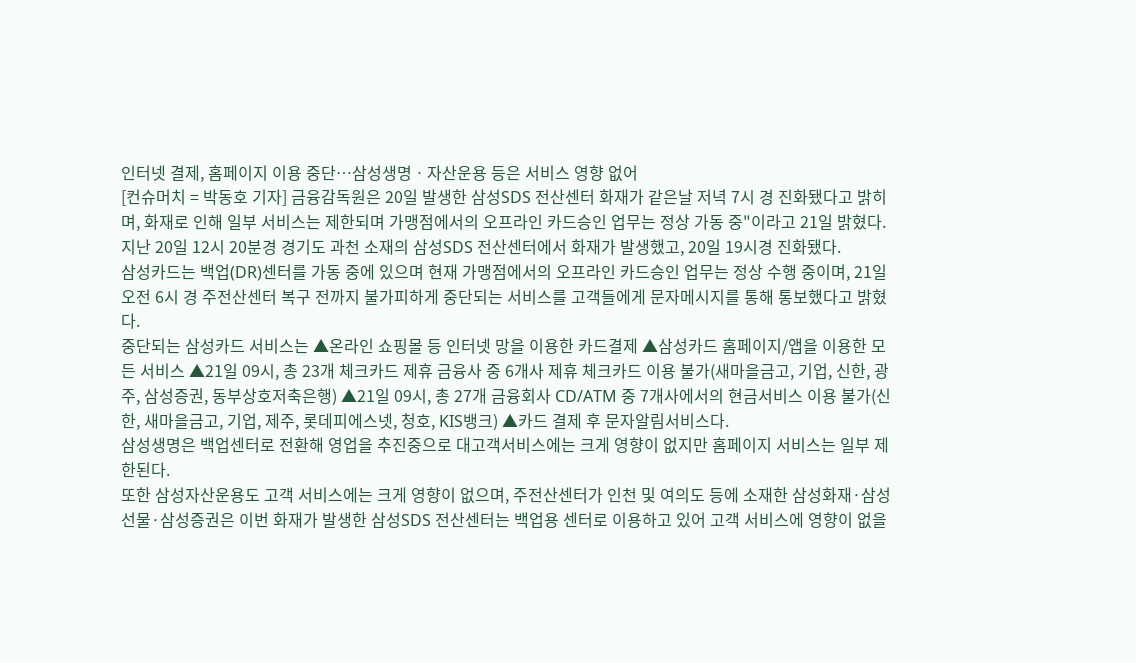인터넷 결제, 홈페이지 이용 중단…삼성생명ㆍ자산운용 등은 서비스 영향 없어
[컨슈머치 = 박동호 기자] 금융감독원은 20일 발생한 삼성SDS 전산센터 화재가 같은날 저녁 7시 경 진화됐다고 밝히며, 화재로 인해 일부 서비스는 제한되며 가맹점에서의 오프라인 카드승인 업무는 정상 가동 중"이라고 21일 밝혔다.
지난 20일 12시 20분경 경기도 과천 소재의 삼성SDS 전산센터에서 화재가 발생했고, 20일 19시경 진화됐다.
삼성카드는 백업(DR)센터를 가동 중에 있으며 현재 가맹점에서의 오프라인 카드승인 업무는 정상 수행 중이며, 21일 오전 6시 경 주전산센터 복구 전까지 불가피하게 중단되는 서비스를 고객들에게 문자메시지를 통해 통보했다고 밝혔다.
중단되는 삼성카드 서비스는 ▲온라인 쇼핑몰 등 인터넷 망을 이용한 카드결제 ▲삼성카드 홈페이지/앱을 이용한 모든 서비스 ▲21일 09시, 총 23개 체크카드 제휴 금융사 중 6개사 제휴 체크카드 이용 불가(새마을금고, 기업, 신한, 광주, 삼성증권, 동부상호저축은행) ▲21일 09시, 총 27개 금융회사 CD/ATM 중 7개사에서의 현금서비스 이용 불가(신한, 새마을금고, 기업, 제주, 롯데피에스넷, 청호, KIS뱅크) ▲카드 결제 후 문자알림서비스다.
삼성생명은 백업센터로 전환해 영업을 추진중으로 대고객서비스에는 크게 영향이 없지만 홈페이지 서비스는 일부 제한된다.
또한 삼성자산운용도 고객 서비스에는 크게 영향이 없으며, 주전산센터가 인천 및 여의도 등에 소재한 삼성화재·삼성선물·삼성증권은 이번 화재가 발생한 삼성SDS 전산센터는 백업용 센터로 이용하고 있어 고객 서비스에 영향이 없을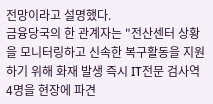전망이라고 설명했다.
금융당국의 한 관계자는 "전산센터 상황을 모니터링하고 신속한 복구활동을 지원하기 위해 화재 발생 즉시 IT전문 검사역 4명을 현장에 파견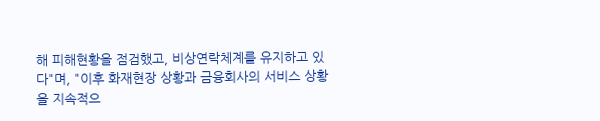해 피해현황을 점검했고, 비상연락체계를 유지하고 있다"며, "이후 화재현장 상황과 금융회사의 서비스 상황을 지속적으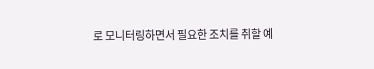로 모니터링하면서 필요한 조치를 취할 예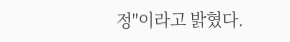정"이라고 밝혔다.